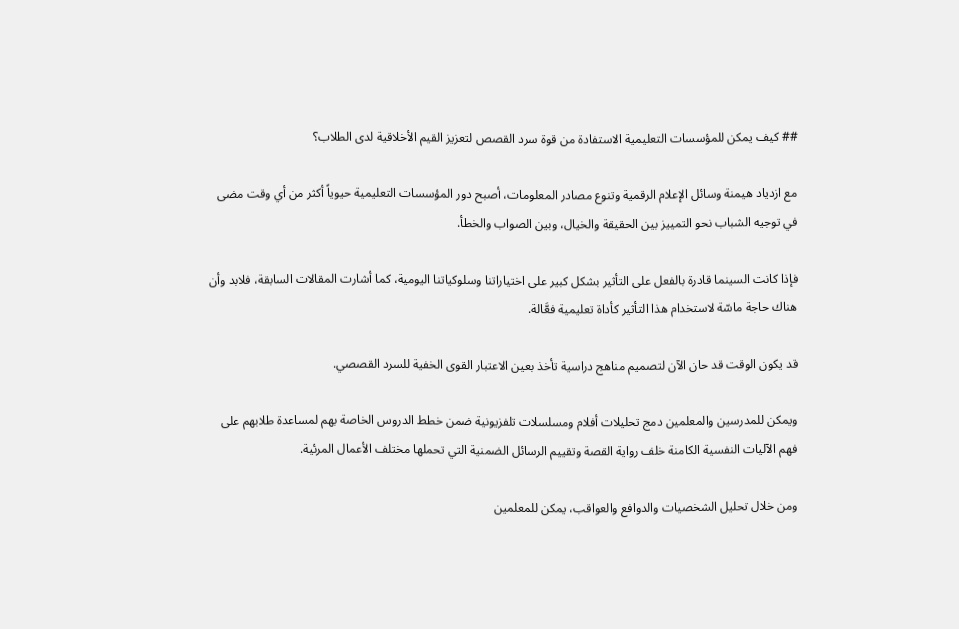## كيف يمكن للمؤسسات التعليمية الاستفادة من قوة سرد القصص لتعزيز القيم الأخلاقية لدى الطلاب؟

مع ازدياد هيمنة وسائل الإعلام الرقمية وتنوع مصادر المعلومات، أصبح دور المؤسسات التعليمية حيوياً أكثر من أي وقت مضى في توجيه الشباب نحو التمييز بين الحقيقة والخيال، وبين الصواب والخطأ.

فإذا كانت السينما قادرة بالفعل على التأثير بشكل كبير على اختياراتنا وسلوكياتنا اليومية، كما أشارت المقالات السابقة، فلابد وأن هناك حاجة ماسّة لاستخدام هذا التأثير كأداة تعليمية فعَّالة.

قد يكون الوقت قد حان الآن لتصميم مناهج دراسية تأخذ بعين الاعتبار القوى الخفية للسرد القصصي.

ويمكن للمدرسين والمعلمين دمج تحليلات أفلام ومسلسلات تلفزيونية ضمن خطط الدروس الخاصة بهم لمساعدة طلابهم على فهم الآليات النفسية الكامنة خلف رواية القصة وتقييم الرسائل الضمنية التي تحملها مختلف الأعمال المرئية.

ومن خلال تحليل الشخصيات والدوافع والعواقب، يمكن للمعلمين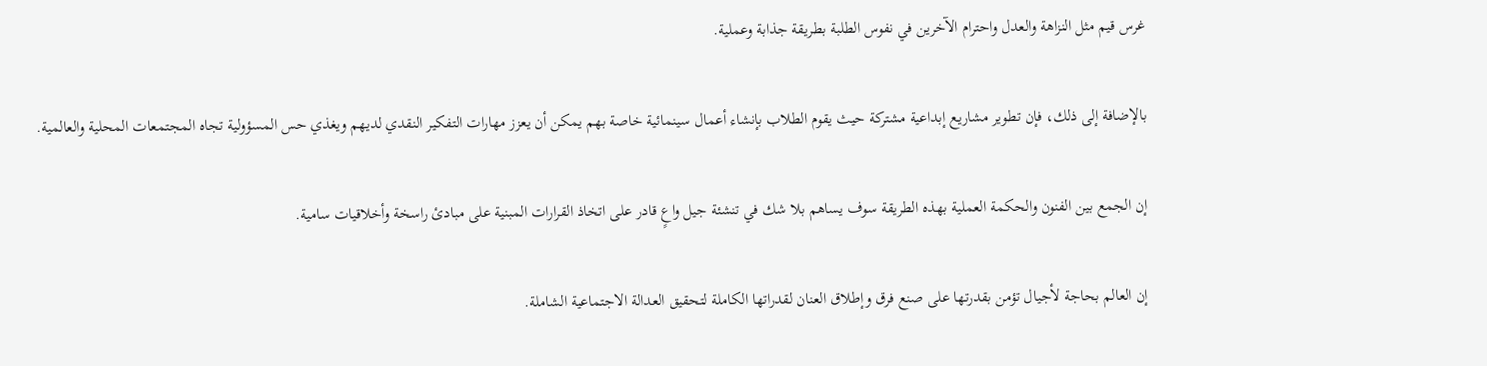غرس قيم مثل النزاهة والعدل واحترام الآخرين في نفوس الطلبة بطريقة جذابة وعملية.

بالإضافة إلى ذلك، فإن تطوير مشاريع إبداعية مشتركة حيث يقوم الطلاب بإنشاء أعمال سينمائية خاصة بهم يمكن أن يعزز مهارات التفكير النقدي لديهم ويغذي حس المسؤولية تجاه المجتمعات المحلية والعالمية.

إن الجمع بين الفنون والحكمة العملية بهذه الطريقة سوف يساهم بلا شك في تنشئة جيل واعٍ قادر على اتخاذ القرارات المبنية على مبادئ راسخة وأخلاقيات سامية.

إن العالم بحاجة لأجيال تؤمن بقدرتها على صنع فرق وإطلاق العنان لقدراتها الكاملة لتحقيق العدالة الاجتماعية الشاملة.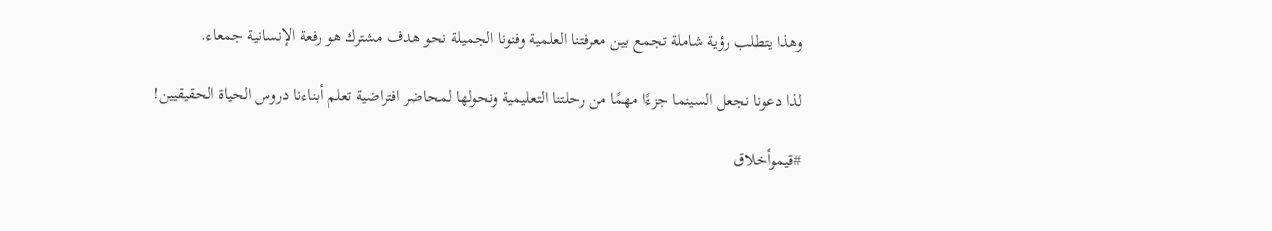وهذا يتطلب رؤية شاملة تجمع بين معرفتنا العلمية وفنونا الجميلة نحو هدف مشترك هو رفعة الإنسانية جمعاء.

لذا دعونا نجعل السينما جزءًا مهمًا من رحلتنا التعليمية ونحولها لمحاضر افتراضية تعلم أبناءنا دروس الحياة الحقيقيين!

#قيموأخلاق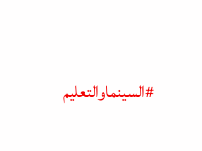#السينماوالتعليم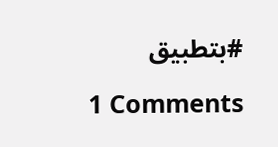#بتطبيق

1 Comments